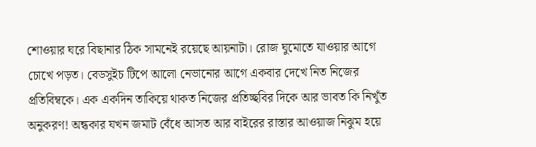শোওয়ার ঘরে বিছানার ঠিক সামনেই রয়েছে আয়নাটা। রোজ ঘুমোতে যাওয়ার আগে চোখে পড়ত। বেডসুইচ টিপে আলো নেভানোর আগে একবার দেখে নিত নিজের প্রতিবিম্বকে। এক একদিন তাকিয়ে থাকত নিজের প্রতিচ্ছবির দিকে আর ভাবত কি নিখুঁত অনুকরণ! অন্ধকার যখন জমাট বেঁধে আসত আর বাইরের রাস্তার আওয়াজ নিঝুম হয়ে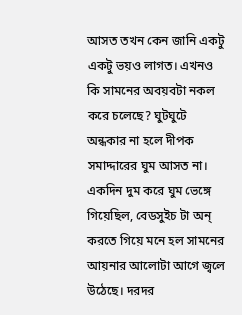আসত তখন কেন জানি একটু একটু ভয়ও লাগত। এখনও কি সামনের অবয়বটা নকল করে চলেছে? ঘুটঘুটে অন্ধকার না হলে দীপক সমাদ্দারের ঘুম আসত না। একদিন দুম করে ঘুম ভেঙ্গে গিয়েছিল, বেডসুইচ টা অন্ করতে গিয়ে মনে হল সামনের আয়নার আলোটা আগে জ্বলে উঠেছে। দরদর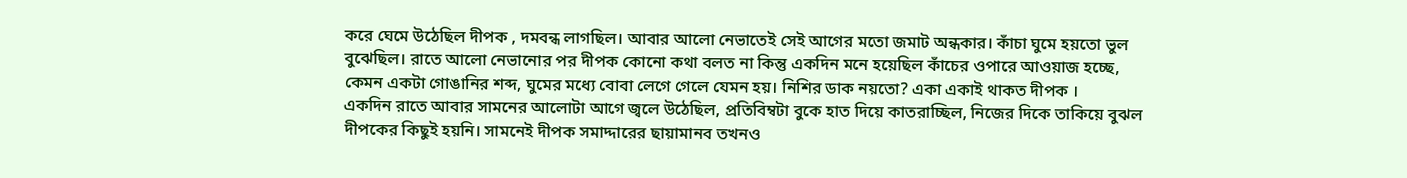করে ঘেমে উঠেছিল দীপক , দমবন্ধ লাগছিল। আবার আলো নেভাতেই সেই আগের মতো জমাট অন্ধকার। কাঁচা ঘুমে হয়তো ভুল বুঝেছিল। রাতে আলো নেভানোর পর দীপক কোনো কথা বলত না কিন্তু একদিন মনে হয়েছিল কাঁচের ওপারে আওয়াজ হচ্ছে, কেমন একটা গোঙানির শব্দ, ঘুমের মধ্যে বোবা লেগে গেলে যেমন হয়। নিশির ডাক নয়তো? একা একাই থাকত দীপক ।
একদিন রাতে আবার সামনের আলোটা আগে জ্বলে উঠেছিল, প্রতিবিম্বটা বুকে হাত দিয়ে কাতরাচ্ছিল, নিজের দিকে তাকিয়ে বুঝল দীপকের কিছুই হয়নি। সামনেই দীপক সমাদ্দারের ছায়ামানব তখনও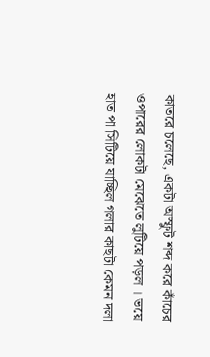কাতরে চলেছে, একটা অস্ফুট শব্দ করে কাঁচের ওপারের লোকটা মেঝেতে লুটিয়ে পড়ল । ভয়ে হাত পা সিটিয়ে যাচ্ছিল গলার কাছটা কেমন দলা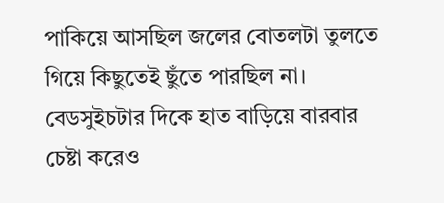পাকিয়ে আসছিল জলের বোতলটা তুলতে গিয়ে কিছুতেই ছুঁতে পারছিল না। বেডসুইচটার দিকে হাত বাড়িয়ে বারবার চেষ্টা করেও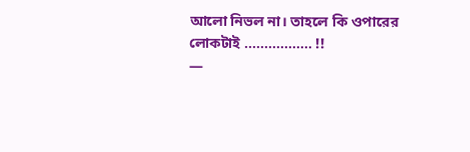আলো নিভল না। তাহলে কি ওপারের লোকটাই ................. !!
—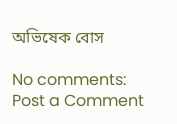অভিষেক বোস

No comments:
Post a Comment